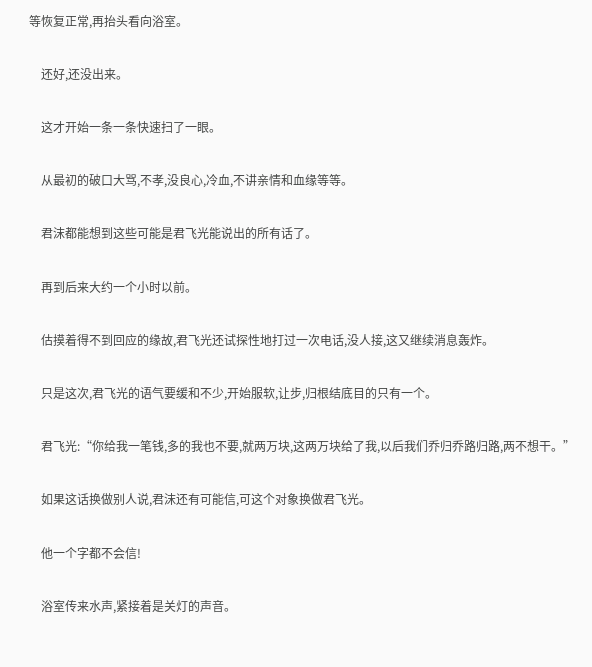等恢复正常,再抬头看向浴室。

    还好,还没出来。

    这才开始一条一条快速扫了一眼。

    从最初的破口大骂,不孝,没良心,冷血,不讲亲情和血缘等等。

    君沫都能想到这些可能是君飞光能说出的所有话了。

    再到后来大约一个小时以前。

    估摸着得不到回应的缘故,君飞光还试探性地打过一次电话,没人接,这又继续消息轰炸。

    只是这次,君飞光的语气要缓和不少,开始服软,让步,归根结底目的只有一个。

    君飞光:“你给我一笔钱,多的我也不要,就两万块,这两万块给了我,以后我们乔归乔路归路,两不想干。”

    如果这话换做别人说,君沫还有可能信,可这个对象换做君飞光。

    他一个字都不会信!

    浴室传来水声,紧接着是关灯的声音。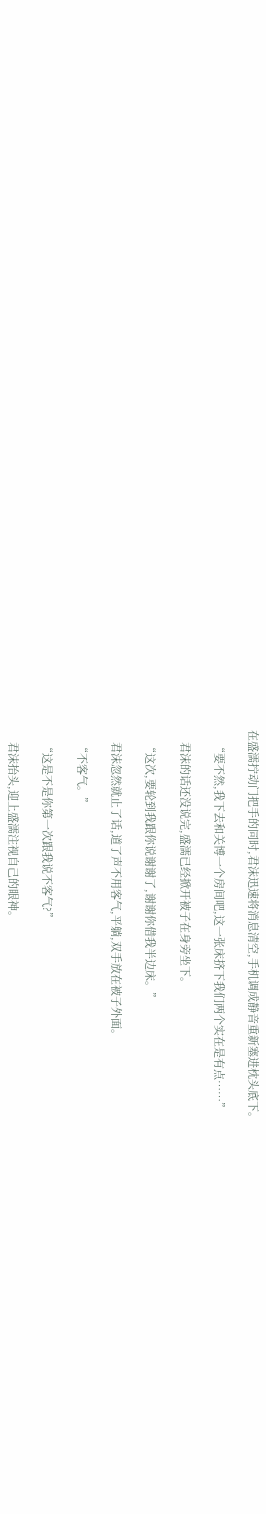在盛濡拧动门把手的同时,君沫迅速将消息清空,手机调成静音重新塞进枕头底下。

    “要不然,我下去和关博一个房间吧,这一张床挤下我们两个实在是有点……”

    君沫的话还没说完,盛濡已经掀开被子在身旁坐下。

    “这次,要轮到我跟你说谢谢了,谢谢你借我半边床。”

    君沫忽然就止了话,道了声不用客气,平躺,双手放在被子外面。

    “不客气。”

    “这是不是你第一次跟我说不客气?”

    君沫抬头,迎上盛濡注视自己的眼神。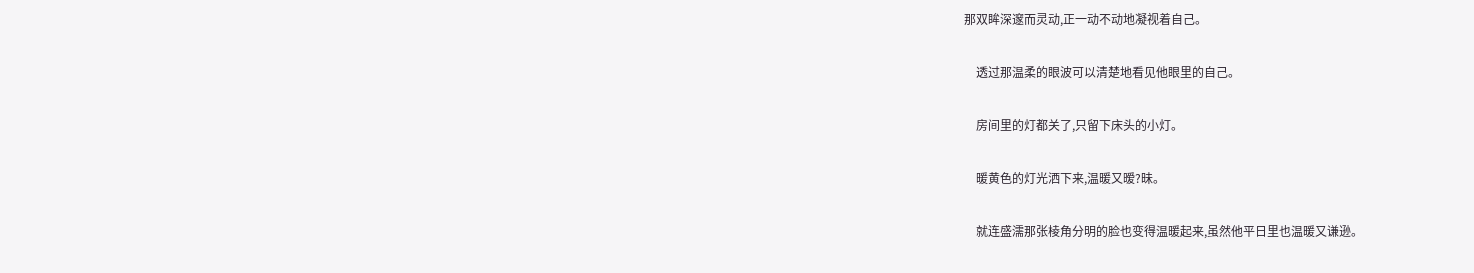那双眸深邃而灵动,正一动不动地凝视着自己。

    透过那温柔的眼波可以清楚地看见他眼里的自己。

    房间里的灯都关了,只留下床头的小灯。

    暖黄色的灯光洒下来,温暖又暧?昧。

    就连盛濡那张棱角分明的脸也变得温暖起来,虽然他平日里也温暖又谦逊。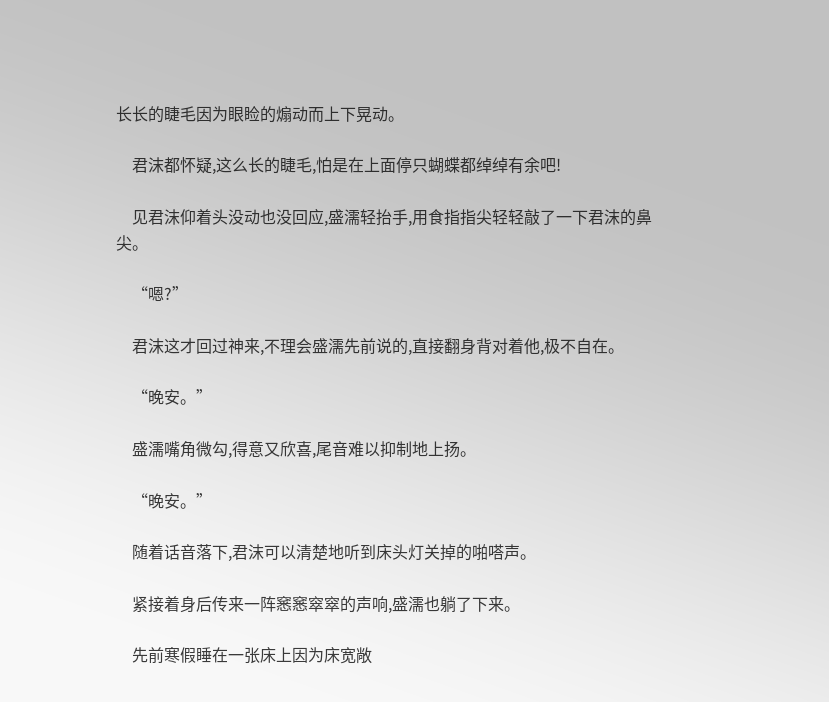长长的睫毛因为眼睑的煽动而上下晃动。

    君沫都怀疑,这么长的睫毛,怕是在上面停只蝴蝶都绰绰有余吧!

    见君沫仰着头没动也没回应,盛濡轻抬手,用食指指尖轻轻敲了一下君沫的鼻尖。

    “嗯?”

    君沫这才回过神来,不理会盛濡先前说的,直接翻身背对着他,极不自在。

    “晚安。”

    盛濡嘴角微勾,得意又欣喜,尾音难以抑制地上扬。

    “晚安。”

    随着话音落下,君沫可以清楚地听到床头灯关掉的啪嗒声。

    紧接着身后传来一阵窸窸窣窣的声响,盛濡也躺了下来。

    先前寒假睡在一张床上因为床宽敞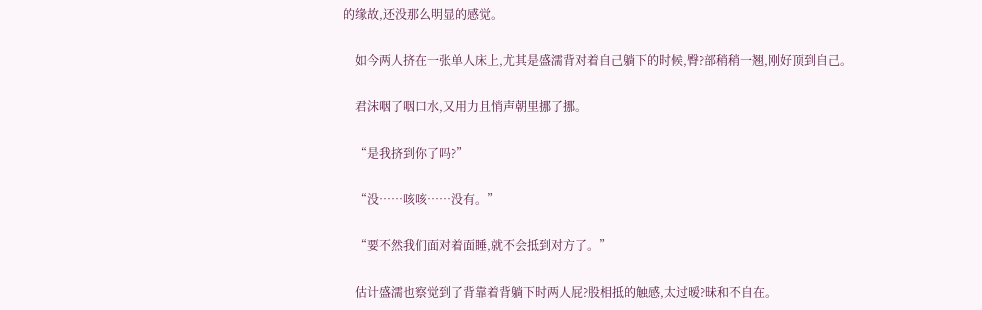的缘故,还没那么明显的感觉。

    如今两人挤在一张单人床上,尤其是盛濡背对着自己躺下的时候,臀?部稍稍一翘,刚好顶到自己。

    君沫咽了咽口水,又用力且悄声朝里挪了挪。

    “是我挤到你了吗?”

    “没……咳咳……没有。”

    “要不然我们面对着面睡,就不会抵到对方了。”

    估计盛濡也察觉到了背靠着背躺下时两人屁?股相抵的触感,太过暧?昧和不自在。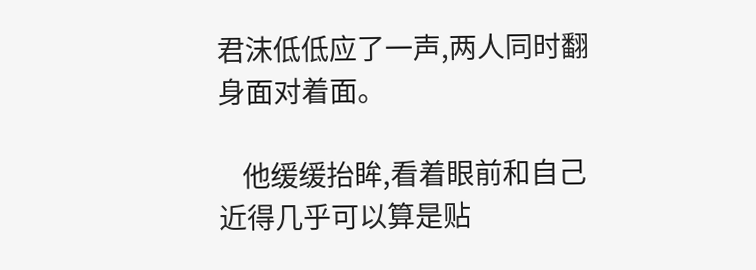君沫低低应了一声,两人同时翻身面对着面。

    他缓缓抬眸,看着眼前和自己近得几乎可以算是贴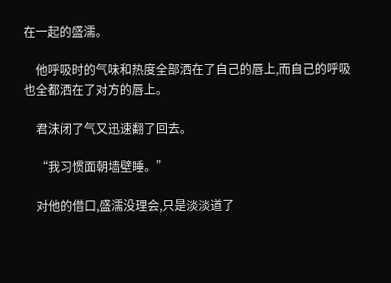在一起的盛濡。

    他呼吸时的气味和热度全部洒在了自己的唇上,而自己的呼吸也全都洒在了对方的唇上。

    君沫闭了气又迅速翻了回去。

    “我习惯面朝墙壁睡。”

    对他的借口,盛濡没理会,只是淡淡道了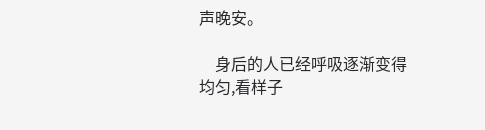声晚安。

    身后的人已经呼吸逐渐变得均匀,看样子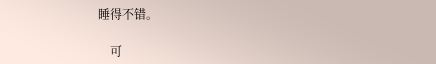睡得不错。

    可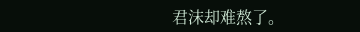君沫却难熬了。